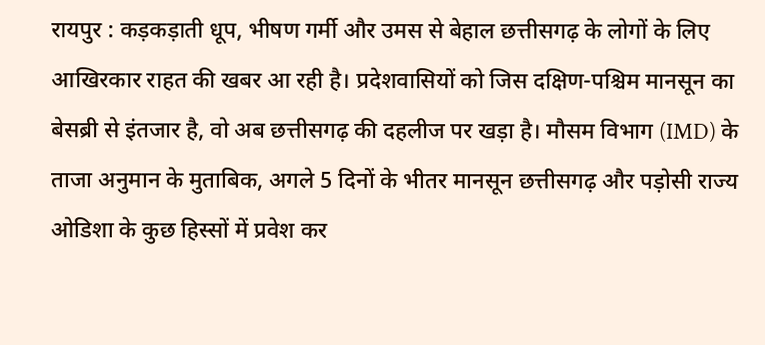रायपुर : कड़कड़ाती धूप, भीषण गर्मी और उमस से बेहाल छत्तीसगढ़ के लोगों के लिए आखिरकार राहत की खबर आ रही है। प्रदेशवासियों को जिस दक्षिण-पश्चिम मानसून का बेसब्री से इंतजार है, वो अब छत्तीसगढ़ की दहलीज पर खड़ा है। मौसम विभाग (IMD) के ताजा अनुमान के मुताबिक, अगले 5 दिनों के भीतर मानसून छत्तीसगढ़ और पड़ोसी राज्य ओडिशा के कुछ हिस्सों में प्रवेश कर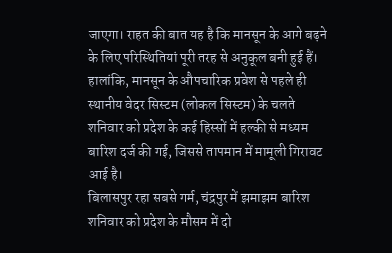जाएगा। राहत की बात यह है कि मानसून के आगे बढ़ने के लिए परिस्थितियां पूरी तरह से अनुकूल बनी हुई हैं।
हालांकि, मानसून के औपचारिक प्रवेश से पहले ही स्थानीय वेदर सिस्टम (लोकल सिस्टम) के चलते शनिवार को प्रदेश के कई हिस्सों में हल्की से मध्यम बारिश दर्ज की गई, जिससे तापमान में मामूली गिरावट आई है।
बिलासपुर रहा सबसे गर्म, चंद्रपुर में झमाझम बारिश
शनिवार को प्रदेश के मौसम में दो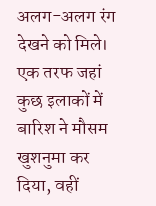अलग-अलग रंग देखने को मिले। एक तरफ जहां कुछ इलाकों में बारिश ने मौसम खुशनुमा कर दिया, वहीं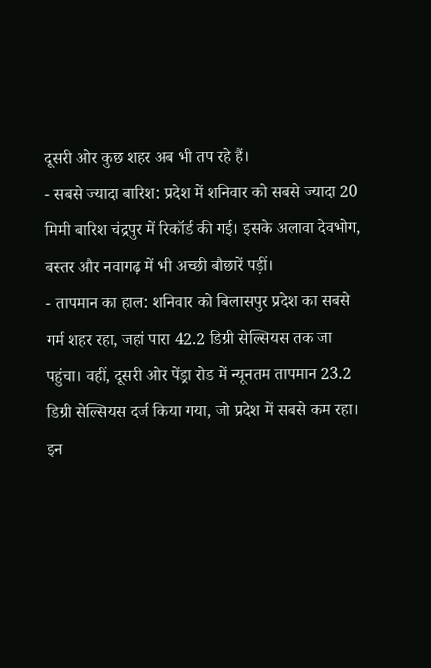दूसरी ओर कुछ शहर अब भी तप रहे हैं।
- सबसे ज्यादा बारिश: प्रदेश में शनिवार को सबसे ज्यादा 20 मिमी बारिश चंद्रपुर में रिकॉर्ड की गई। इसके अलावा देवभोग, बस्तर और नवागढ़ में भी अच्छी बौछारें पड़ीं।
- तापमान का हाल: शनिवार को बिलासपुर प्रदेश का सबसे गर्म शहर रहा, जहां पारा 42.2 डिग्री सेल्सियस तक जा पहुंचा। वहीं, दूसरी ओर पेंड्रा रोड में न्यूनतम तापमान 23.2 डिग्री सेल्सियस दर्ज किया गया, जो प्रदेश में सबसे कम रहा।
इन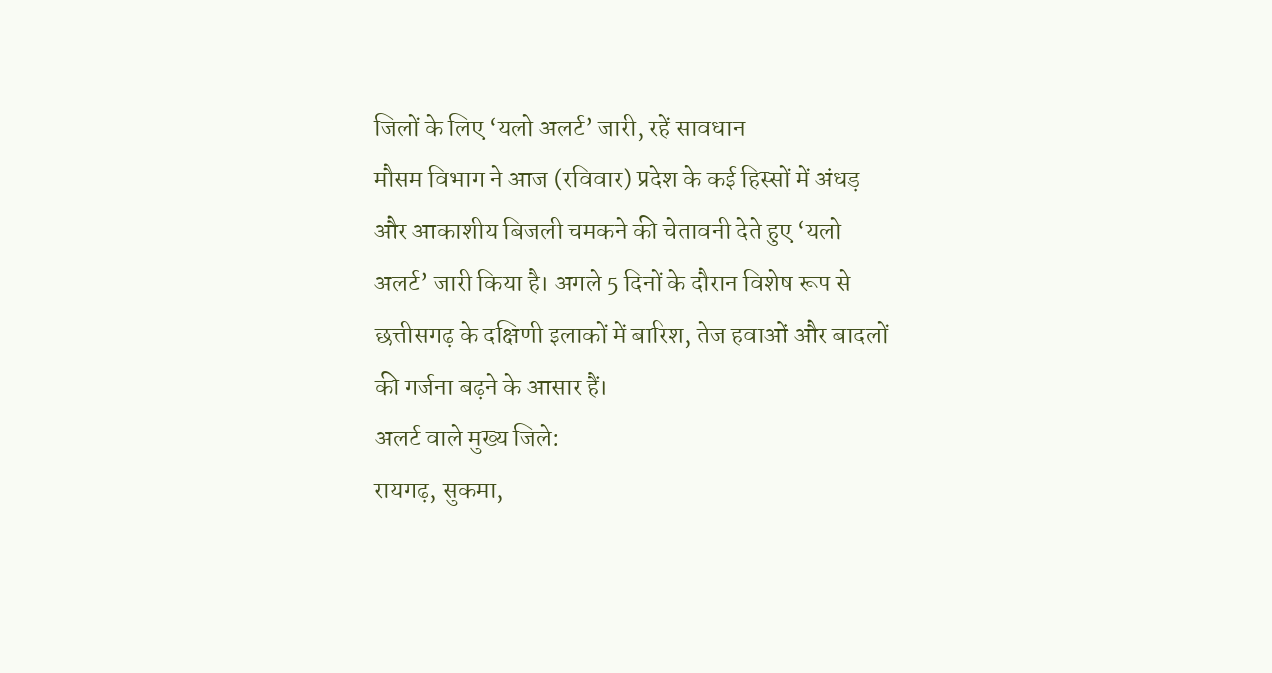जिलों के लिए ‘यलो अलर्ट’ जारी, रहें सावधान
मौसम विभाग ने आज (रविवार) प्रदेश के कई हिस्सों में अंधड़ और आकाशीय बिजली चमकने की चेतावनी देते हुए ‘यलो अलर्ट’ जारी किया है। अगले 5 दिनों के दौरान विशेष रूप से छत्तीसगढ़ के दक्षिणी इलाकों में बारिश, तेज हवाओं और बादलों की गर्जना बढ़ने के आसार हैं।
अलर्ट वाले मुख्य जिले:
रायगढ़, सुकमा,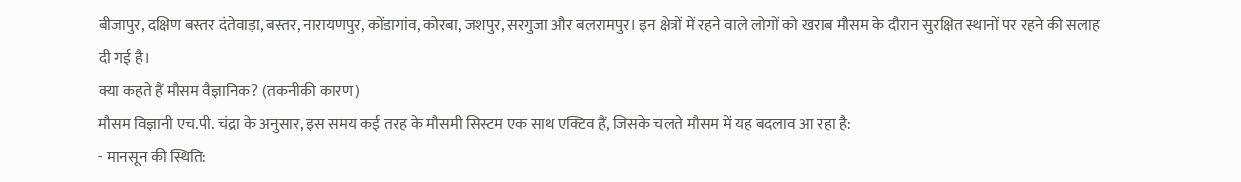बीजापुर, दक्षिण बस्तर दंतेवाड़ा, बस्तर, नारायणपुर, कोंडागांव, कोरबा, जशपुर, सरगुजा और बलरामपुर। इन क्षेत्रों में रहने वाले लोगों को खराब मौसम के दौरान सुरक्षित स्थानों पर रहने की सलाह दी गई है।
क्या कहते हैं मौसम वैज्ञानिक? (तकनीकी कारण)
मौसम विज्ञानी एच.पी. चंद्रा के अनुसार, इस समय कई तरह के मौसमी सिस्टम एक साथ एक्टिव हैं, जिसके चलते मौसम में यह बदलाव आ रहा है:
- मानसून की स्थिति: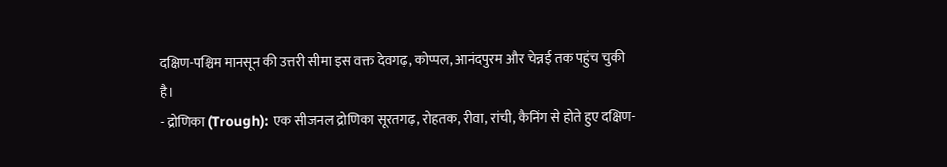दक्षिण-पश्चिम मानसून की उत्तरी सीमा इस वक्त देवगढ़, कोप्पल, आनंदपुरम और चेन्नई तक पहुंच चुकी है।
- द्रोणिका (Trough): एक सीजनल द्रोणिका सूरतगढ़, रोहतक, रीवा, रांची, कैनिंग से होते हुए दक्षिण-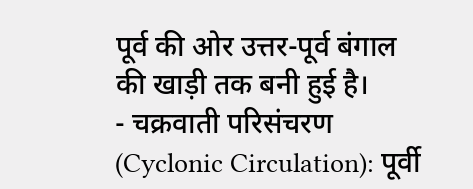पूर्व की ओर उत्तर-पूर्व बंगाल की खाड़ी तक बनी हुई है।
- चक्रवाती परिसंचरण (Cyclonic Circulation): पूर्वी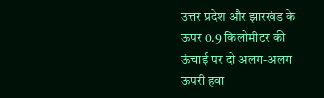उत्तर प्रदेश और झारखंड के ऊपर 0.9 किलोमीटर की ऊंचाई पर दो अलग-अलग ऊपरी हवा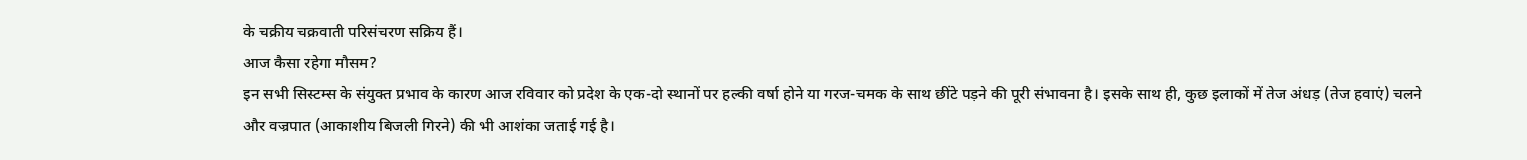के चक्रीय चक्रवाती परिसंचरण सक्रिय हैं।
आज कैसा रहेगा मौसम?
इन सभी सिस्टम्स के संयुक्त प्रभाव के कारण आज रविवार को प्रदेश के एक-दो स्थानों पर हल्की वर्षा होने या गरज-चमक के साथ छींटे पड़ने की पूरी संभावना है। इसके साथ ही, कुछ इलाकों में तेज अंधड़ (तेज हवाएं) चलने और वज्रपात (आकाशीय बिजली गिरने) की भी आशंका जताई गई है।